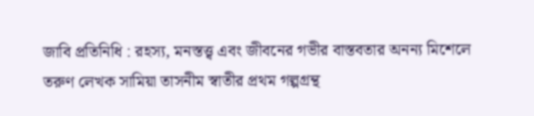জাবি প্রতিনিধি : রহস্য, মনস্তত্ত্ব এবং জীবনের গভীর বাস্তবতার অনন্য মিশেলে তরুণ লেখক সামিয়া তাসনীম স্বাতীর প্রথম গল্পগ্রন্থ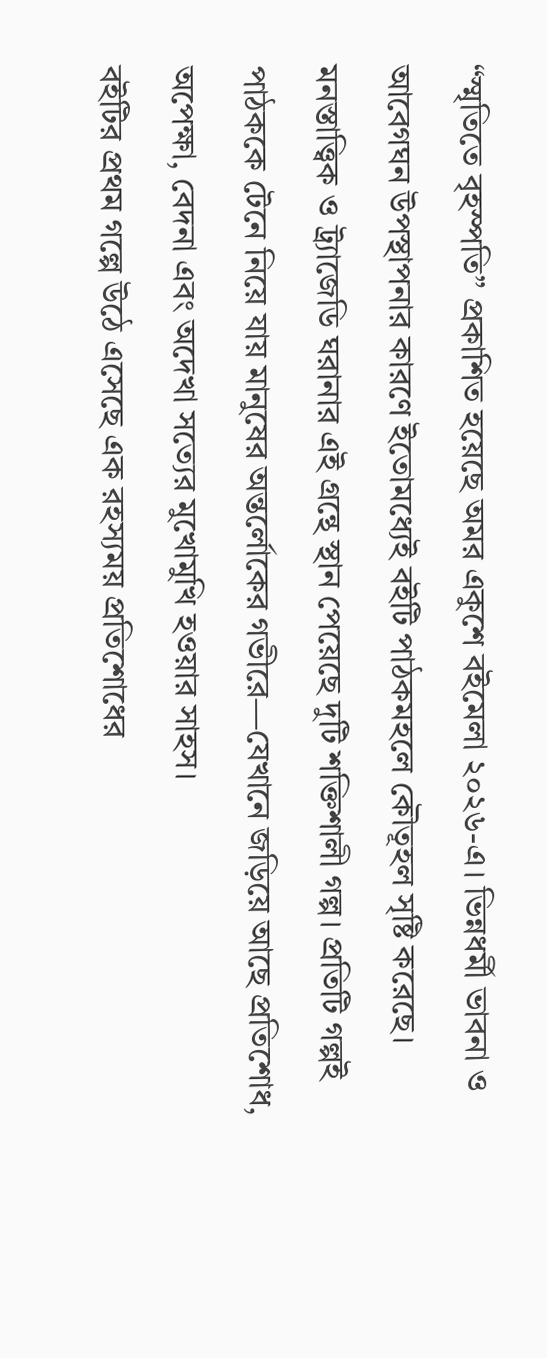“স্মৃতিতে বৃহস্পতি” প্রকাশিত হয়েছে অমর একুশে বইমেলা ২০২৬-এ। ভিন্নধর্মী ভাবনা ও আবেগঘন উপস্থাপনার কারণে ইতোমধ্যেই বইটি পাঠকমহলে কৌতূহল সৃষ্টি করেছে।
মনস্তাত্ত্বিক ও ট্র্যাজেডি ঘরানার এই গ্রন্থে স্থান পেয়েছে দুটি শক্তিশালী গল্প। প্রতিটি গল্পই পাঠককে টেনে নিয়ে যায় মানুষের অন্তর্লোকের গভীরে—যেখানে জড়িয়ে আছে প্রতিশোধ, অপেক্ষা, বেদনা এবং অদেখা সত্যের মুখোমুখি হওয়ার সাহস।
বইটির প্রথম গল্পে উঠে এসেছে এক রহস্যময় প্রতিশোধের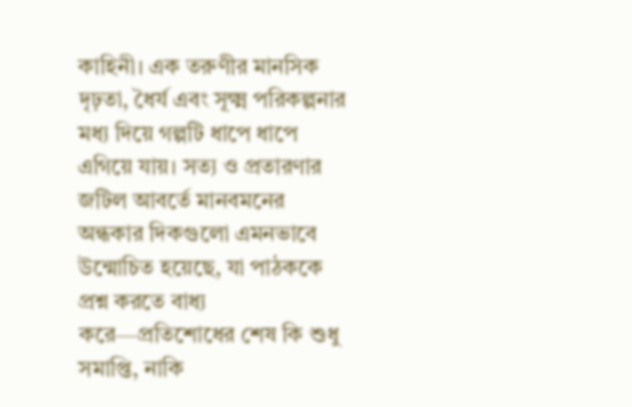কাহিনী। এক তরুণীর মানসিক দৃঢ়তা, ধৈর্য এবং সূক্ষ্ম পরিকল্পনার মধ্য দিয়ে গল্পটি ধাপে ধাপে এগিয়ে যায়। সত্য ও প্রতারণার জটিল আবর্তে মানবমনের অন্ধকার দিকগুলো এমনভাবে উন্মোচিত হয়েছে, যা পাঠককে প্রশ্ন করতে বাধ্য করে—প্রতিশোধের শেষ কি শুধু সমাপ্তি, নাকি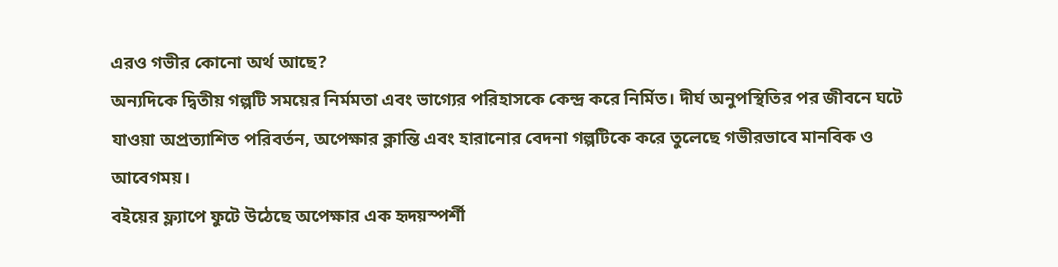এরও গভীর কোনো অর্থ আছে?
অন্যদিকে দ্বিতীয় গল্পটি সময়ের নির্মমতা এবং ভাগ্যের পরিহাসকে কেন্দ্র করে নির্মিত। দীর্ঘ অনুপস্থিতির পর জীবনে ঘটে যাওয়া অপ্রত্যাশিত পরিবর্তন, অপেক্ষার ক্লান্তি এবং হারানোর বেদনা গল্পটিকে করে তুলেছে গভীরভাবে মানবিক ও আবেগময়।
বইয়ের ফ্ল্যাপে ফুটে উঠেছে অপেক্ষার এক হৃদয়স্পর্শী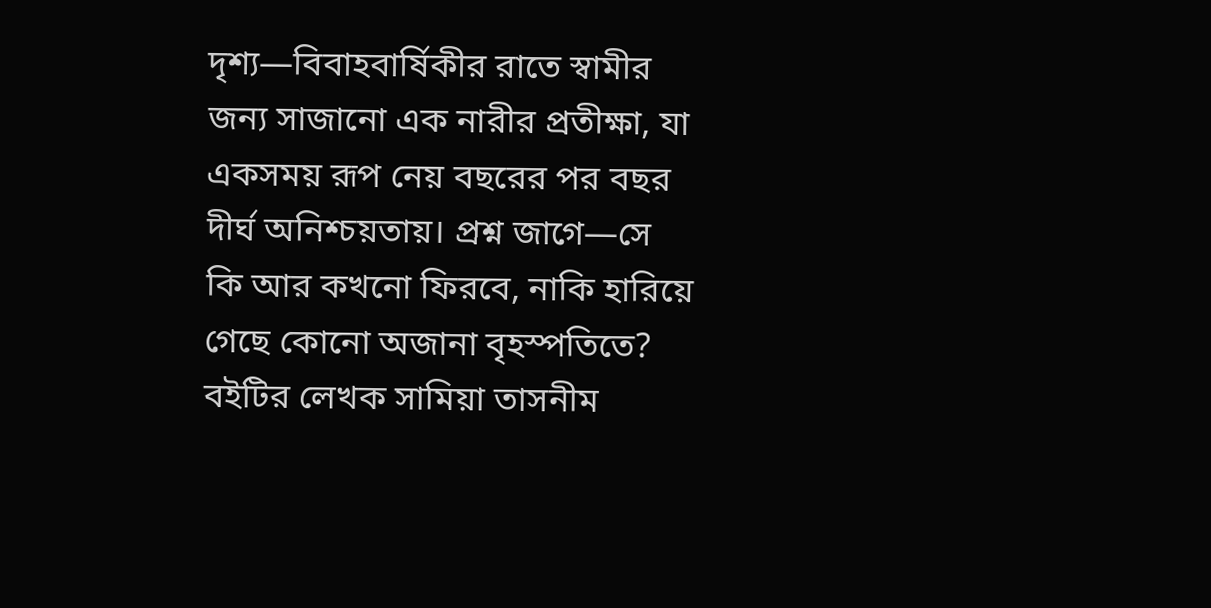দৃশ্য—বিবাহবার্ষিকীর রাতে স্বামীর জন্য সাজানো এক নারীর প্রতীক্ষা, যা একসময় রূপ নেয় বছরের পর বছর দীর্ঘ অনিশ্চয়তায়। প্রশ্ন জাগে—সে কি আর কখনো ফিরবে, নাকি হারিয়ে গেছে কোনো অজানা বৃহস্পতিতে?
বইটির লেখক সামিয়া তাসনীম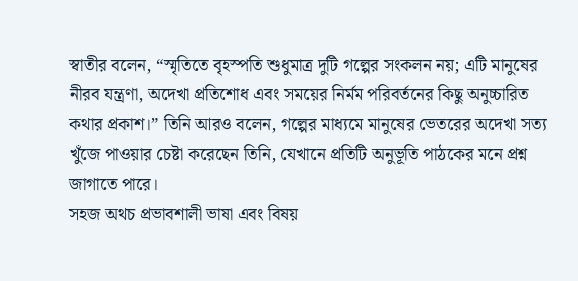স্বাতীর বলেন, “স্মৃতিতে বৃহস্পতি শুধুমাত্র দুটি গল্পের সংকলন নয়; এটি মানুষের নীরব যন্ত্রণা, অদেখা প্রতিশোধ এবং সময়ের নির্মম পরিবর্তনের কিছু অনুচ্চারিত কথার প্রকাশ।” তিনি আরও বলেন, গল্পের মাধ্যমে মানুষের ভেতরের অদেখা সত্য খুঁজে পাওয়ার চেষ্টা করেছেন তিনি, যেখানে প্রতিটি অনুভূতি পাঠকের মনে প্রশ্ন জাগাতে পারে।
সহজ অথচ প্রভাবশালী ভাষা এবং বিষয়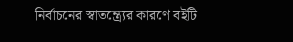নির্বাচনের স্বাতন্ত্র্যের কারণে বইটি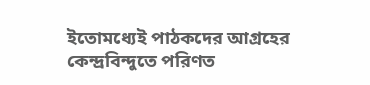ইতোমধ্যেই পাঠকদের আগ্রহের কেন্দ্রবিন্দুতে পরিণত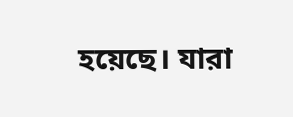হয়েছে। যারা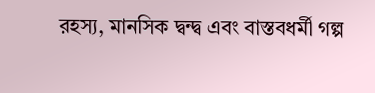রহস্য, মানসিক দ্বন্দ্ব এবং বাস্তবধর্মী গল্প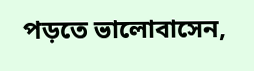পড়তে ভালোবাসেন,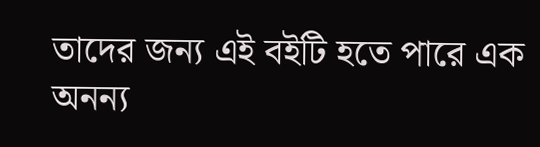তাদের জন্য এই বইটি হতে পারে এক অনন্য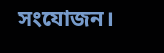সংযোজন।